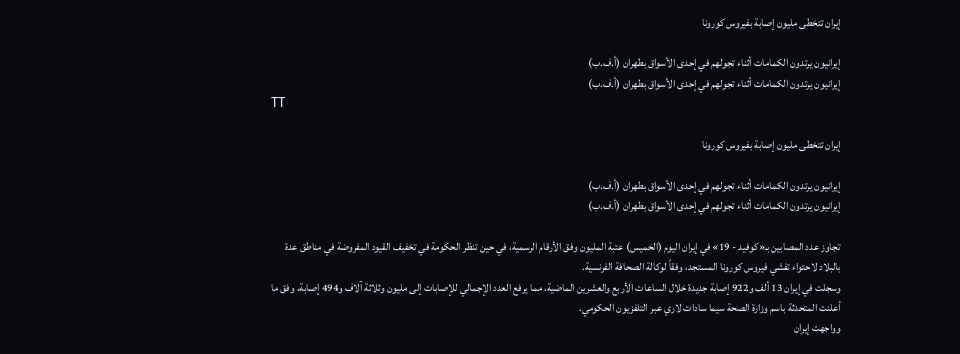إيران تتخطى مليون إصابة بفيروس كورونا

إيرانيون يرتدون الكمامات أثناء تجولهم في إحدى الأسواق بطهران (أ.ف.ب)
إيرانيون يرتدون الكمامات أثناء تجولهم في إحدى الأسواق بطهران (أ.ف.ب)
TT

إيران تتخطى مليون إصابة بفيروس كورونا

إيرانيون يرتدون الكمامات أثناء تجولهم في إحدى الأسواق بطهران (أ.ف.ب)
إيرانيون يرتدون الكمامات أثناء تجولهم في إحدى الأسواق بطهران (أ.ف.ب)

تجاوز عدد المصابين بـ«كوفيد - 19» في إيران اليوم (الخميس) عتبة المليون وفق الأرقام الرسمية، في حين تنظر الحكومة في تخفيف القيود المفروضة في مناطق عدة بالبلاد لاحتواء تفشي فيروس كورونا المستجد، وفقاً لوكالة الصحافة الفرنسية.
وسجلت في إيران 13 ألف و922 إصابة جديدة خلال الساعات الأربع والعشرين الماضية، مما يرفع العدد الإجمالي للإصابات إلى مليون وثلاثة آلاف و494 إصابة، وفق ما أعلنت المتحدثة باسم وزارة الصحة سيما سادات لاري عبر التلفزيون الحكومي.
وواجهت إيران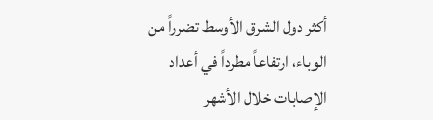أكثر دول الشرق الأوسط تضرراً من الوباء، ارتفاعاً مطرداً في أعداد الإصابات خلال الأشهر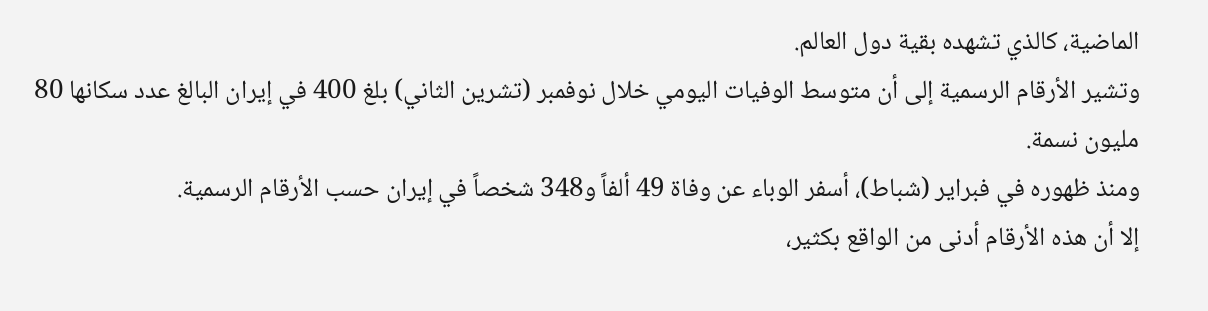الماضية، كالذي تشهده بقية دول العالم.
وتشير الأرقام الرسمية إلى أن متوسط الوفيات اليومي خلال نوفمبر (تشرين الثاني) بلغ 400 في إيران البالغ عدد سكانها 80 مليون نسمة.
ومنذ ظهوره في فبراير (شباط)، أسفر الوباء عن وفاة 49 ألفاً و348 شخصاً في إيران حسب الأرقام الرسمية.
إلا أن هذه الأرقام أدنى من الواقع بكثير،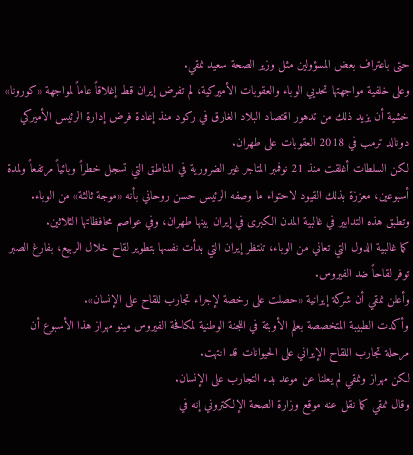حتى باعتراف بعض المسؤولين مثل وزير الصحة سعيد نمقي.
وعلى خلفية مواجهتها تحديي الوباء والعقوبات الأميركية، لم تفرض إيران قط إغلاقاً عاماً لمواجهة «كورونا» خشية أن يزيد ذلك من تدهور اقتصاد البلاد الغارق في ركود منذ إعادة فرض إدارة الرئيس الأميركي دونالد ترمب في 2018 العقوبات على طهران.
لكن السلطات أغلقت منذ 21 نوفمبر المتاجر غير الضرورية في المناطق التي تسجل خطراً وبائياً مرتفعاً ولمدة أسبوعين، معززة بذلك القيود لاحتواء ما وصفه الرئيس حسن روحاني بأنه «موجة ثالثة» من الوباء.
وتطبق هذه التدابير في غالبية المدن الكبرى في إيران بينها طهران، وفي عواصم محافظاتها الثلاثين.
كما غالبية الدول التي تعاني من الوباء، تنتظر إيران التي بدأت نفسها بتطوير لقاح خلال الربيع، بفارغ الصبر توفر لقاحاً ضد الفيروس.
وأعلن نمقي أن شركة إيرانية «حصلت على رخصة لإجراء تجارب للقاح على الإنسان».
وأكدت الطبيبة المتخصصة بعلم الأوبئة في اللجنة الوطنية لمكافحة الفيروس مينو مهراز هذا الأسبوع أن مرحلة تجارب اللقاح الإيراني على الحيوانات قد انتهت.
لكن مهراز ونمقي لم يعلنا عن موعد بدء التجارب على الإنسان.
وقال نمقي كما نقل عنه موقع وزارة الصحة الإلكتروني إنه في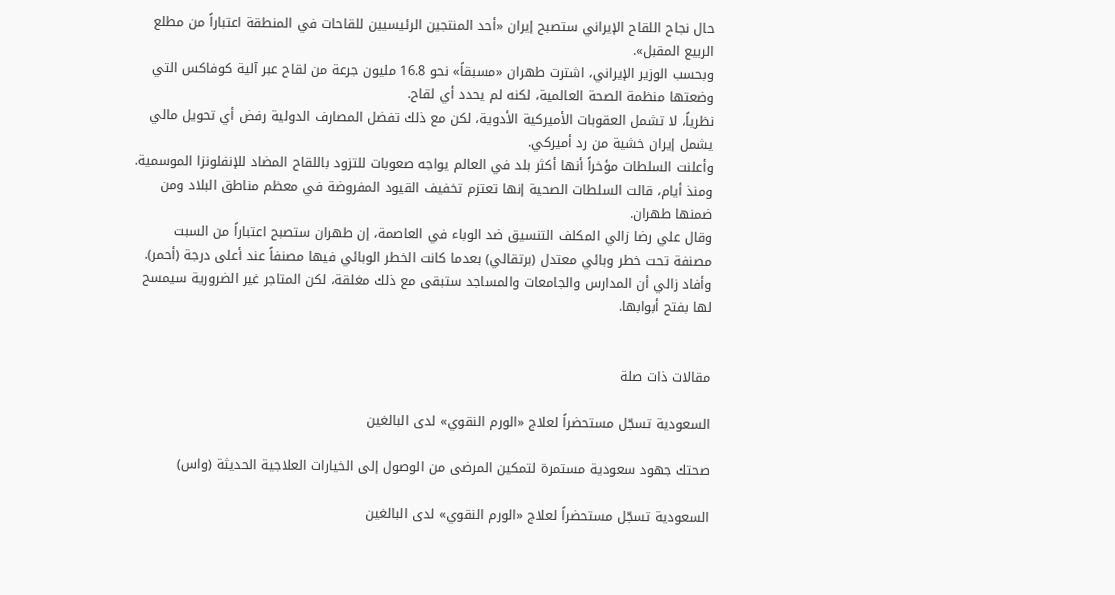حال نجاح اللقاح الإيراني ستصبح إيران «أحد المنتجين الرئيسيين للقاحات في المنطقة اعتباراً من مطلع الربيع المقبل».
وبحسب الوزير الإيراني، اشترت طهران «مسبقاً» نحو 16.8 مليون جرعة من لقاح عبر آلية كوفاكس التي وضعتها منظمة الصحة العالمية، لكنه لم يحدد أي لقاح.
نظرياً، لا تشمل العقوبات الأميركية الأدوية، لكن مع ذلك تفضل المصارف الدولية رفض أي تحويل مالي يشمل إيران خشية من رد أميركي.
وأعلنت السلطات مؤخراً أنها أكثر بلد في العالم يواجه صعوبات للتزود باللقاح المضاد للإنفلونزا الموسمية.
ومنذ أيام، قالت السلطات الصحية إنها تعتزم تخفيف القيود المفروضة في معظم مناطق البلاد ومن ضمنها طهران.
وقال علي رضا زالي المكلف التنسيق ضد الوباء في العاصمة، إن طهران ستصبح اعتباراً من السبت مصنفة تحت خطر وبائي معتدل (برتقالي) بعدما كانت الخطر الوبائي فيها مصنفاً عند أعلى درجة (أحمر).
وأفاد زالي أن المدارس والجامعات والمساجد ستبقى مع ذلك مغلقة، لكن المتاجر غير الضرورية سيمسح لها بفتح أبوابها.


مقالات ذات صلة

السعودية تسجّل مستحضراً لعلاج «الورم النقوي» لدى البالغين

صحتك جهود سعودية مستمرة لتمكين المرضى من الوصول إلى الخيارات العلاجية الحديثة (واس)

السعودية تسجّل مستحضراً لعلاج «الورم النقوي» لدى البالغين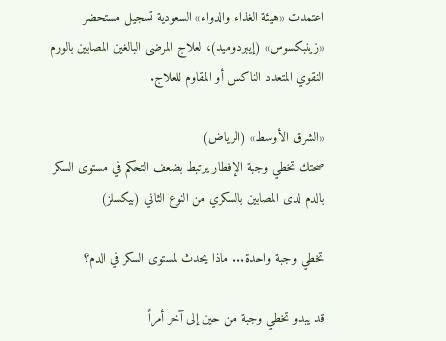اعتمدت «هيئة الغذاء والدواء» السعودية تسجيل مستحضر «زينبكسوس» (إيبردوميد)، لعلاج المرضى البالغين المصابين بالورم النقوي المتعدد الناكس أو المقاوم للعلاج.

«الشرق الأوسط» (الرياض)
صحتك تخطي وجبة الإفطار يرتبط بضعف التحكم في مستوى السكر بالدم لدى المصابين بالسكري من النوع الثاني (بيكسلز)

تخطي وجبة واحدة... ماذا يحدث لمستوى السكر في الدم؟

قد يبدو تخطي وجبة من حين إلى آخر أمراً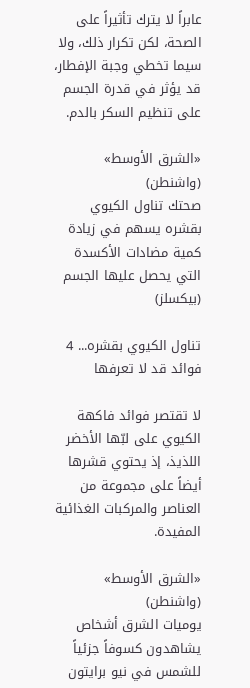عابراً لا يترك تأثيراً على الصحة، لكن تكرار ذلك، ولا سيما تخطي وجبة الإفطار، قد يؤثر في قدرة الجسم على تنظيم السكر بالدم.

«الشرق الأوسط» (واشنطن)
صحتك تناول الكيوي بقشره يسهم في زيادة كمية مضادات الأكسدة التي يحصل عليها الجسم (بيكسلز)

تناول الكيوي بقشره... 4 فوائد قد لا تعرفها

لا تقتصر فوائد فاكهة الكيوي على لبّها الأخضر اللذيذ، إذ يحتوي قشرها أيضاً على مجموعة من العناصر والمركبات الغذائية المفيدة.

«الشرق الأوسط» (واشنطن)
يوميات الشرق أشخاص يشاهدون كسوفاً جزئياً للشمس في نيو برايتون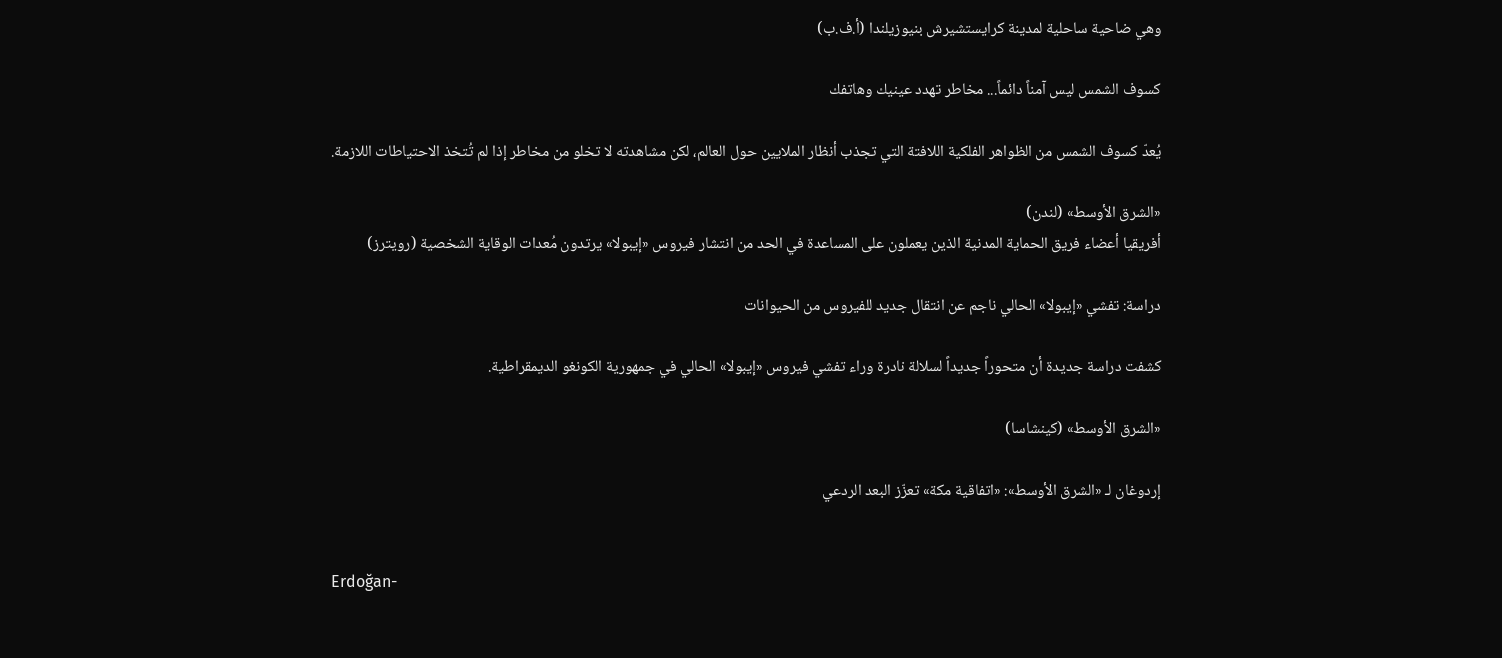وهي ضاحية ساحلية لمدينة كرايستشيرش بنيوزيلندا (أ.ف.ب)

كسوف الشمس ليس آمناً دائماً... مخاطر تهدد عينيك وهاتفك

يُعدّ كسوف الشمس من الظواهر الفلكية اللافتة التي تجذب أنظار الملايين حول العالم، لكن مشاهدته لا تخلو من مخاطر إذا لم تُتخذ الاحتياطات اللازمة.

«الشرق الأوسط» (لندن)
أفريقيا أعضاء فريق الحماية المدنية الذين يعملون على المساعدة في الحد من انتشار فيروس «إيبولا» يرتدون مُعدات الوقاية الشخصية (رويترز)

دراسة: تفشي «إيبولا» الحالي ناجم عن انتقال جديد للفيروس من الحيوانات

كشفت دراسة جديدة أن متحوراً جديداً لسلالة نادرة وراء تفشي فيروس «إيبولا» الحالي في جمهورية الكونغو الديمقراطية.

«الشرق الأوسط» (كينشاسا)

إردوغان لـ «الشرق الأوسط»: «اتفاقية مكة» تعزّز البعد الردعي


Erdoğan-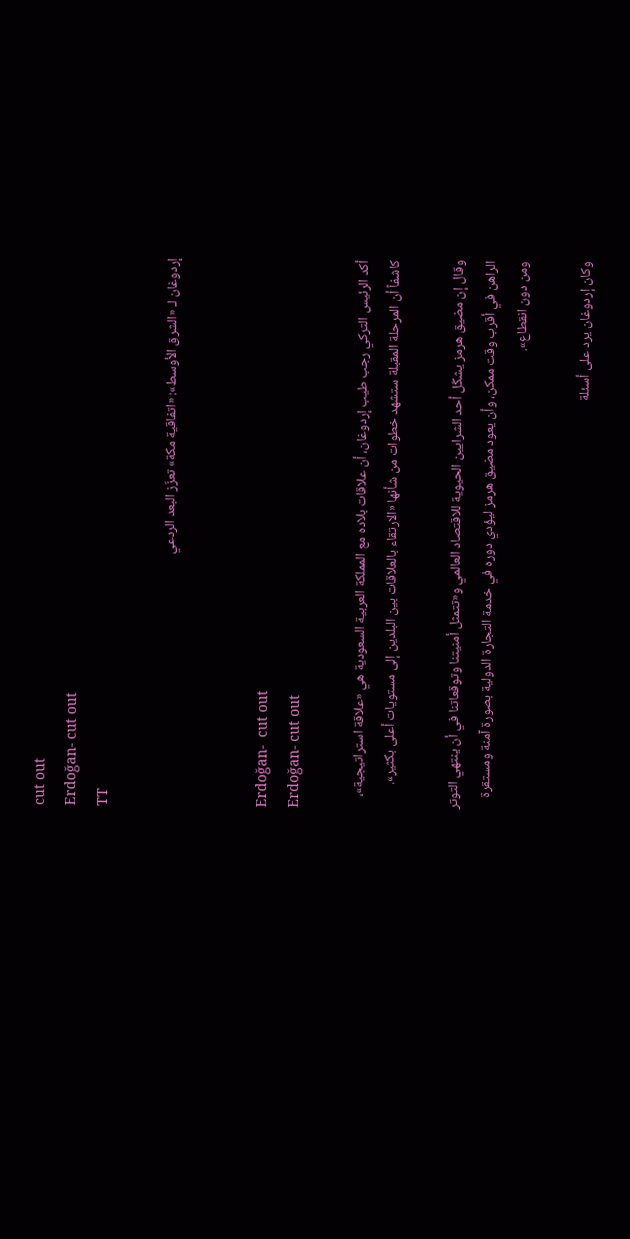cut out
Erdoğan- cut out
TT

إردوغان لـ «الشرق الأوسط»: «اتفاقية مكة» تعزّز البعد الردعي


Erdoğan-  cut out
Erdoğan- cut out

أكد الرئيس التركي رجب طيب إردوغان، أن علاقات بلاده مع المملكة العربية السعودية هي «علاقة استراتيجية»، كاشفاً أن المرحلة المقبلة ستشهد خطوات من شأنها «الارتقاء بالعلاقات بين البلدين إلى مستويات أعلى بكثير».

وقال إن مضيق هرمز يشكّل أحد الشرايين الحيوية للاقتصاد العالمي و«تتمثل أمنيتنا وتوقعاتنا في أن ينتهي التوتر الراهن في أقرب وقت ممكن، وأن يعود مضيق هرمز ليؤدي دوره في خدمة التجارة الدولية بصورة آمنة ومستقرة ومن دون انقطاع».

وكان إردوغان يرد على أسئلة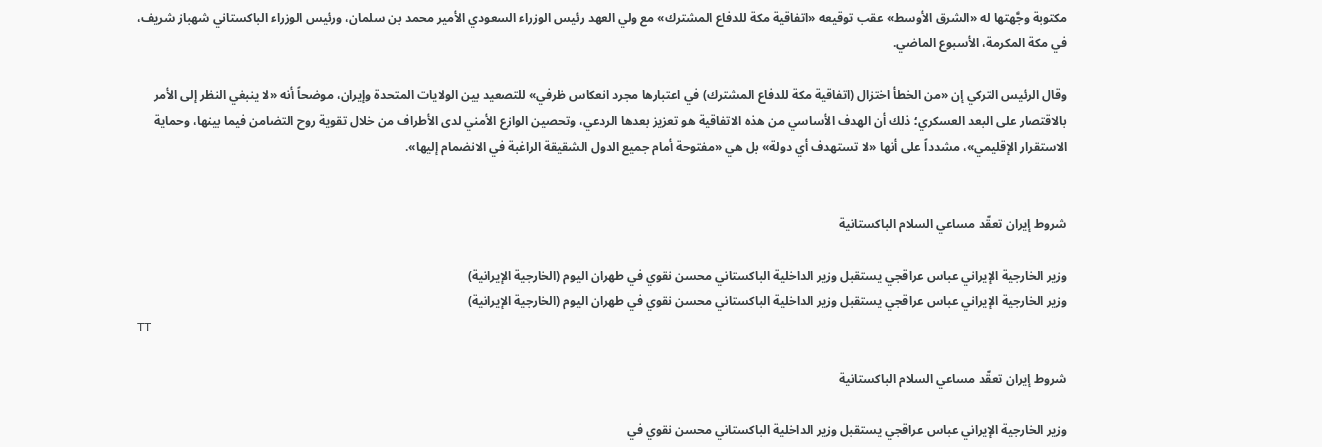مكتوبة وجَّهتها له «الشرق الأوسط» عقب توقيعه «اتفاقية مكة للدفاع المشترك» مع ولي العهد رئيس الوزراء السعودي الأمير محمد بن سلمان، ورئيس الوزراء الباكستاني شهباز شريف، في مكة المكرمة، الأسبوع الماضي.

وقال الرئيس التركي إن «من الخطأ اختزال (اتفاقية مكة للدفاع المشترك) في اعتبارها مجرد انعكاس ظرفي» للتصعيد بين الولايات المتحدة وإيران، موضحاً أنه «لا ينبغي النظر إلى الأمر بالاقتصار على البعد العسكري؛ ذلك أن الهدف الأساسي من هذه الاتفاقية هو تعزيز بعدها الردعي، وتحصين الوازع الأمني لدى الأطراف من خلال تقوية روح التضامن فيما بينها، وحماية الاستقرار الإقليمي»، مشدداً على أنها «لا تستهدف أي دولة» بل هي «مفتوحة أمام جميع الدول الشقيقة الراغبة في الانضمام إليها».


شروط إيران تعقّد مساعي السلام الباكستانية

وزير الخارجية الإيراني عباس عراقجي يستقبل وزير الداخلية الباكستاني محسن نقوي في طهران اليوم (الخارجية الإيرانية)
وزير الخارجية الإيراني عباس عراقجي يستقبل وزير الداخلية الباكستاني محسن نقوي في طهران اليوم (الخارجية الإيرانية)
TT

شروط إيران تعقّد مساعي السلام الباكستانية

وزير الخارجية الإيراني عباس عراقجي يستقبل وزير الداخلية الباكستاني محسن نقوي في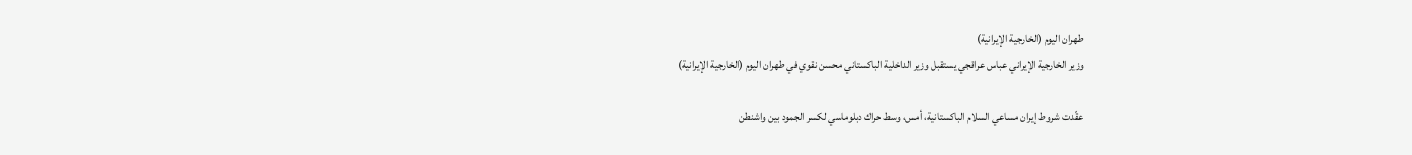طهران اليوم (الخارجية الإيرانية)
وزير الخارجية الإيراني عباس عراقجي يستقبل وزير الداخلية الباكستاني محسن نقوي في طهران اليوم (الخارجية الإيرانية)

عقّدت شروط إيران مساعي السلام الباكستانية، أمس، وسط حراك دبلوماسي لكسر الجمود بين واشنطن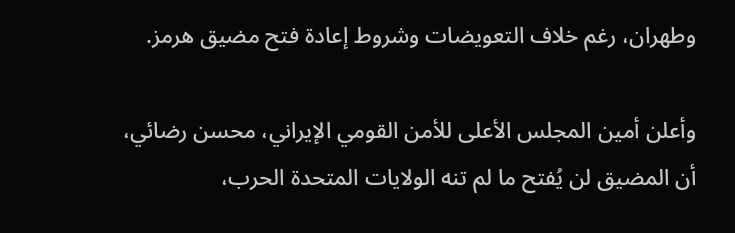وطهران، رغم خلاف التعويضات وشروط إعادة فتح مضيق هرمز.

وأعلن أمين المجلس الأعلى للأمن القومي الإيراني، محسن رضائي، أن المضيق لن يُفتح ما لم تنه الولايات المتحدة الحرب،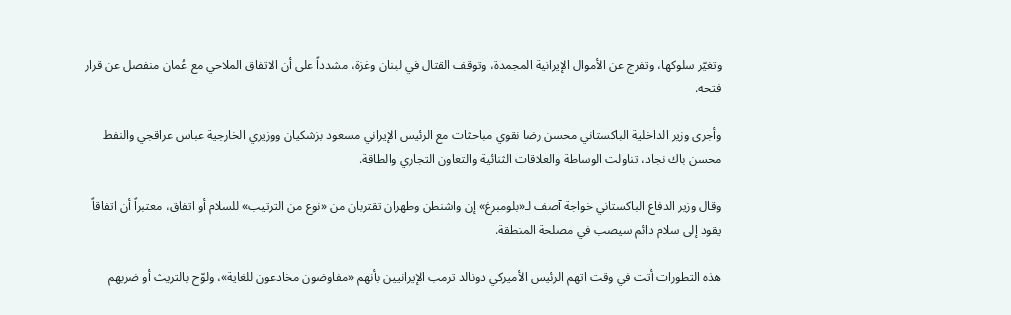وتغيّر سلوكها، وتفرج عن الأموال الإيرانية المجمدة، وتوقف القتال في لبنان وغزة، مشدداً على أن الاتفاق الملاحي مع عُمان منفصل عن قرار فتحه.

وأجرى وزير الداخلية الباكستاني محسن رضا نقوي مباحثات مع الرئيس الإيراني مسعود بزشكيان ووزيري الخارجية عباس عراقجي والنفط محسن باك نجاد، تناولت الوساطة والعلاقات الثنائية والتعاون التجاري والطاقة.

وقال وزير الدفاع الباكستاني خواجة آصف لـ«بلومبرغ» إن واشنطن وطهران تقتربان من «نوع من الترتيب» للسلام أو اتفاق، معتبراً أن اتفاقاً يقود إلى سلام دائم سيصب في مصلحة المنطقة.

هذه التطورات أتت في وقت اتهم الرئيس الأميركي دونالد ترمب الإيرانيين بأنهم «مفاوضون مخادعون للغاية»، ولوّح بالتريث أو ضربهم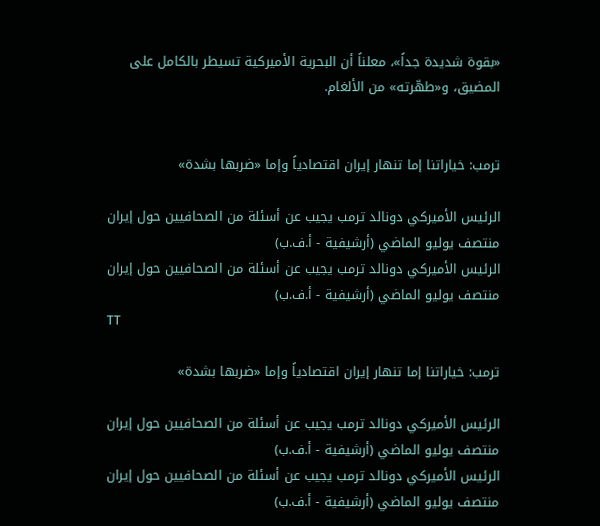«بقوة شديدة جداً»، معلناً أن البحرية الأميركية تسيطر بالكامل على المضيق، و«طهّرته» من الألغام.


ترمب: خياراتنا إما تنهار إيران اقتصادياً وإما «ضربها بشدة»

الرئيس الأميركي دونالد ترمب يجيب عن أسئلة من الصحافيين حول إيران منتصف يوليو الماضي (أرشيفية - أ.ف.ب)
الرئيس الأميركي دونالد ترمب يجيب عن أسئلة من الصحافيين حول إيران منتصف يوليو الماضي (أرشيفية - أ.ف.ب)
TT

ترمب: خياراتنا إما تنهار إيران اقتصادياً وإما «ضربها بشدة»

الرئيس الأميركي دونالد ترمب يجيب عن أسئلة من الصحافيين حول إيران منتصف يوليو الماضي (أرشيفية - أ.ف.ب)
الرئيس الأميركي دونالد ترمب يجيب عن أسئلة من الصحافيين حول إيران منتصف يوليو الماضي (أرشيفية - أ.ف.ب)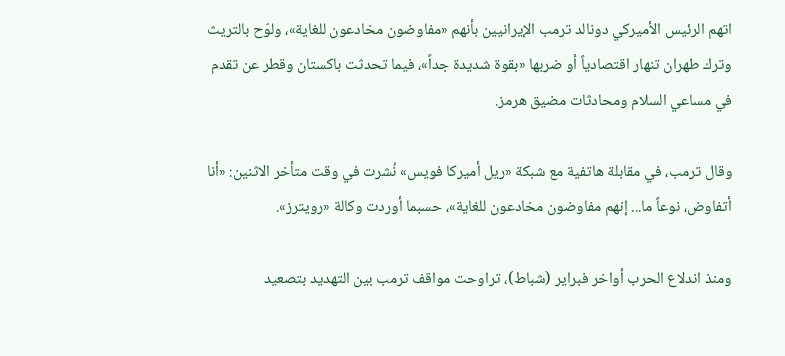اتهم الرئيس الأميركي دونالد ترمب الإيرانيين بأنهم «مفاوضون مخادعون للغاية»، ولوّح بالتريث وترك طهران تنهار اقتصادياً أو ضربها «بقوة شديدة جداً»، فيما تحدثت باكستان وقطر عن تقدم في مساعي السلام ومحادثات مضيق هرمز.

وقال ترمب، في مقابلة هاتفية مع شبكة «ريل أميركا فويس» نُشرت في وقت متأخر الاثنين: «أنا أتفاوض، نوعاً ما... إنهم مفاوضون مخادعون للغاية»، حسبما أوردت وكالة «رويترز».

ومنذ اندلاع الحرب أواخر فبراير (شباط)، تراوحت مواقف ترمب بين التهديد بتصعيد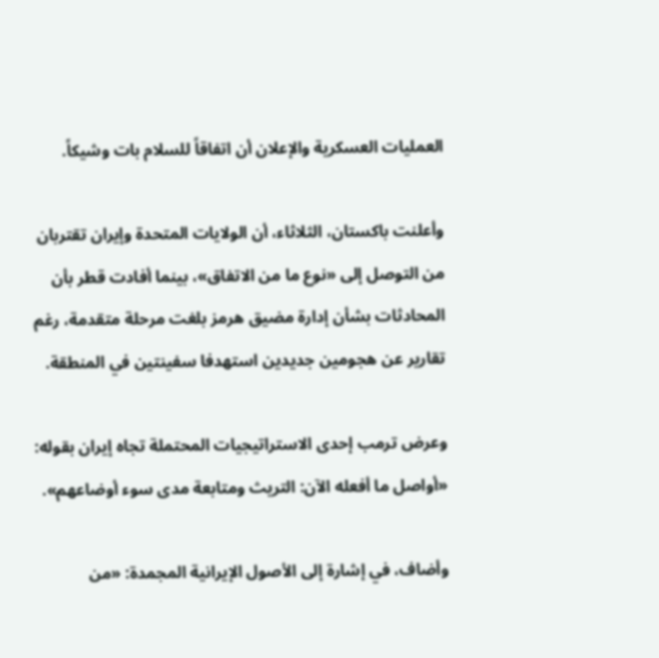العمليات العسكرية والإعلان أن اتفاقاً للسلام بات وشيكاً.

وأعلنت باكستان، الثلاثاء، أن الولايات المتحدة وإيران تقتربان من التوصل إلى «نوع ما من الاتفاق»، بينما أفادت قطر بأن المحادثات بشأن إدارة مضيق هرمز بلغت مرحلة متقدمة، رغم تقارير عن هجومين جديدين استهدفا سفينتين في المنطقة.

وعرض ترمب إحدى الاستراتيجيات المحتملة تجاه إيران بقوله: «أواصل ما أفعله الآن: التريث ومتابعة مدى سوء أوضاعهم».

وأضاف، في إشارة إلى الأصول الإيرانية المجمدة: «من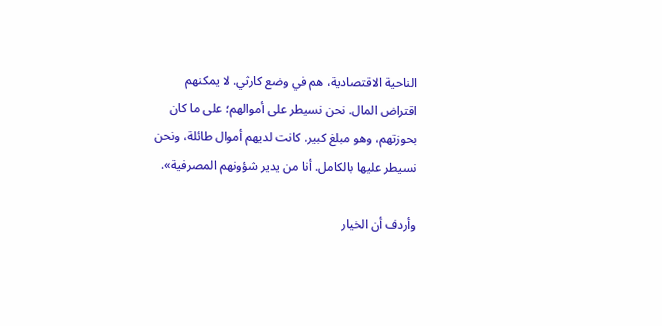الناحية الاقتصادية، هم في وضع كارثي. لا يمكنهم اقتراض المال. نحن نسيطر على أموالهم؛ على ما كان بحوزتهم، وهو مبلغ كبير. كانت لديهم أموال طائلة، ونحن نسيطر عليها بالكامل. أنا من يدير شؤونهم المصرفية».

وأردف أن الخيار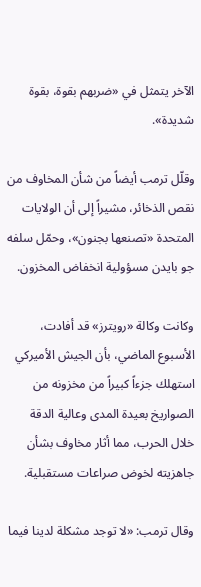الآخر يتمثل في «ضربهم بقوة، بقوة شديدة».

وقلّل ترمب أيضاً من شأن المخاوف من نقص الذخائر، مشيراً إلى أن الولايات المتحدة «تصنعها بجنون»، وحمّل سلفه جو بايدن مسؤولية انخفاض المخزون.

وكانت وكالة «رويترز» قد أفادت، الأسبوع الماضي، بأن الجيش الأميركي استهلك جزءاً كبيراً من مخزونه من الصواريخ بعيدة المدى وعالية الدقة خلال الحرب، مما أثار مخاوف بشأن جاهزيته لخوض صراعات مستقبلية.

وقال ترمب: «لا توجد مشكلة لدينا فيما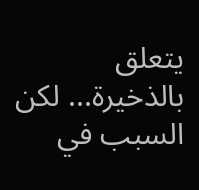يتعلق بالذخيرة... لكن السبب في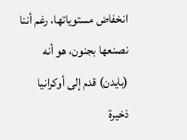انخفاض مستوياتها، رغم أننا نصنعها بجنون، هو أنه (بايدن) قدم إلى أوكرانيا ذخيرة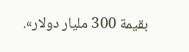بقيمة 300 مليار دولار».